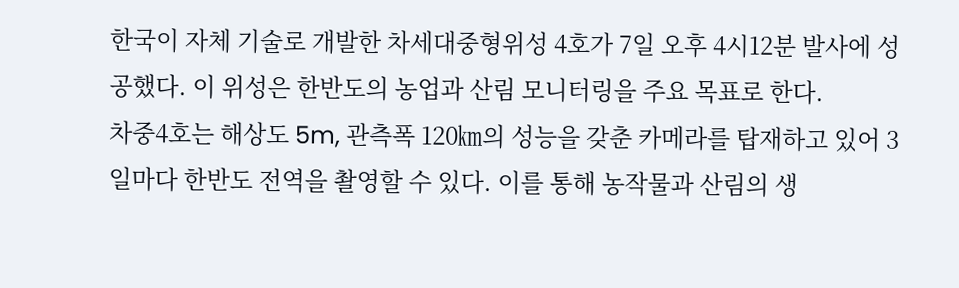한국이 자체 기술로 개발한 차세대중형위성 4호가 7일 오후 4시12분 발사에 성공했다. 이 위성은 한반도의 농업과 산림 모니터링을 주요 목표로 한다.
차중4호는 해상도 5m, 관측폭 120㎞의 성능을 갖춘 카메라를 탑재하고 있어 3일마다 한반도 전역을 촬영할 수 있다. 이를 통해 농작물과 산림의 생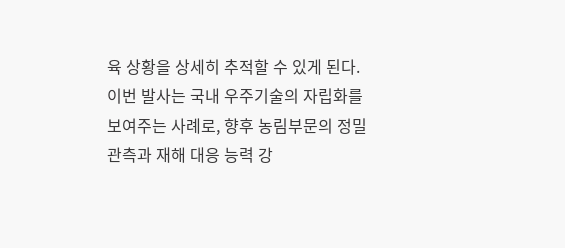육 상황을 상세히 추적할 수 있게 된다.
이번 발사는 국내 우주기술의 자립화를 보여주는 사례로, 향후 농림부문의 정밀 관측과 재해 대응 능력 강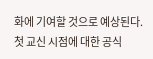화에 기여할 것으로 예상된다. 첫 교신 시점에 대한 공식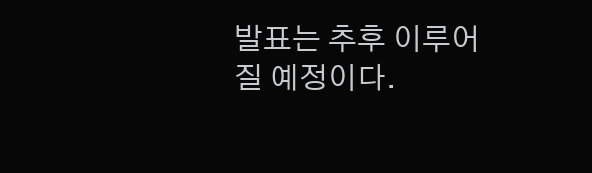발표는 추후 이루어질 예정이다.